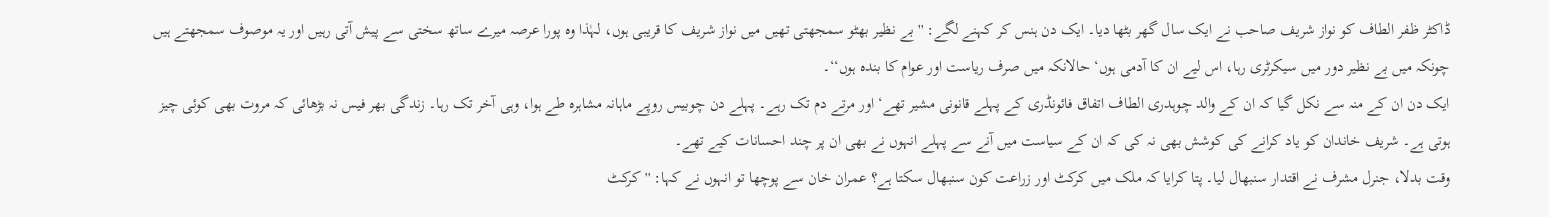ڈاکٹر ظفر الطاف کو نواز شریف صاحب نے ایک سال گھر بٹھا دیا۔ ایک دن ہنس کر کہنے لگے: ''بے نظیر بھٹو سمجھتی تھیں میں نواز شریف کا قریبی ہوں، لہٰذا وہ پورا عرصہ میرے ساتھ سختی سے پیش آتی رہیں اور یہ موصوف سمجھتے ہیں چونکہ میں بے نظیر دور میں سیکرٹری رہا، اس لیے ان کا آدمی ہوں‘ حالانکہ میں صرف ریاست اور عوام کا بندہ ہوں‘‘۔
ایک دن ان کے منہ سے نکل گیا کہ ان کے والد چوہدری الطاف اتفاق فائونڈری کے پہلے قانونی مشیر تھے‘ اور مرتے دم تک رہے۔ پہلے دن چوبیس روپے ماہانہ مشاہرہ طے ہوا، وہی آخر تک رہا۔ زندگی بھر فیس نہ بڑھائی کہ مروت بھی کوئی چیز ہوتی ہے۔ شریف خاندان کو یاد کرانے کی کوشش بھی نہ کی کہ ان کے سیاست میں آنے سے پہلے انہوں نے بھی ان پر چند احسانات کیے تھے۔
وقت بدلا، جنرل مشرف نے اقتدار سنبھال لیا۔ پتا کرایا کہ ملک میں کرکٹ اور زراعت کون سنبھال سکتا ہے؟ عمران خان سے پوچھا تو انہوں نے کہا: ''کرکٹ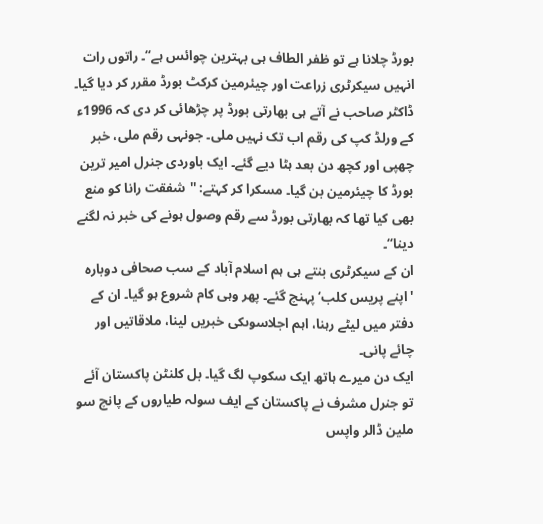بورڈ چلانا ہے تو ظفر الطاف ہی بہترین چوائس ہے‘‘۔ راتوں رات انہیں سیکرٹری زراعت اور چیئرمین کرکٹ بورڈ مقرر کر دیا گیا۔ ڈاکٹر صاحب نے آتے ہی بھارتی بورڈ پر چڑھائی کر دی کہ 1996ء کے ورلڈ کپ کی رقم اب تک نہیں ملی۔ جونہی رقم ملی، خبر چھپی اور کچھ دن بعد ہٹا دیے گئے۔ ایک باوردی جنرل امیر ترین بورڈ کا چیئرمین بن گیا۔ مسکرا کر کہتے: ''شفقت رانا کو منع بھی کیا تھا کہ بھارتی بورڈ سے رقم وصول ہونے کی خبر نہ لگنے دینا‘‘۔
ان کے سیکرٹری بنتے ہی ہم اسلام آباد کے سب صحافی دوبارہ 'اپنے پریس کلب‘ پہنچ گئے۔ پھر وہی کام شروع ہو گیا۔ ان کے دفتر میں لیٹے رہنا، اہم اجلاسوںکی خبریں لینا، ملاقاتیں اور چائے پانی۔
ایک دن میرے ہاتھ ایک سکوپ لگ گیا۔ بل کلنٹن پاکستان آئے تو جنرل مشرف نے پاکستان کے ایف سولہ طیاروں کے پانچ سو ملین ڈالر واپس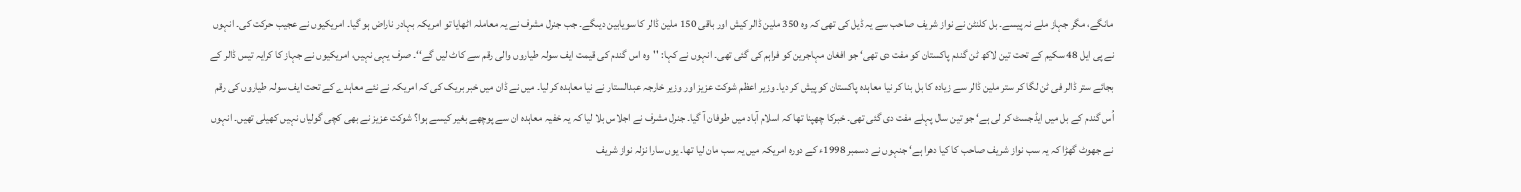مانگے، مگر جہاز ملے نہ پیسے۔ بل کلنٹن نے نواز شریف صاحب سے یہ ڈیل کی تھی کہ وہ 350 ملین ڈالر کیش اور باقی 150 ملین ڈالر کا سویابین دیںگے۔ جب جنرل مشرف نے یہ معاملہ اٹھایا تو امریکہ بہادر ناراض ہو گیا۔ امریکیوں نے عجیب حرکت کی۔ انہوں نے پی ایل 48 سکیم کے تحت تین لاکھ ٹن گندم پاکستان کو مفت دی تھی‘ جو افغان مہاجرین کو فراہم کی گئی تھی۔ انہوں نے کہا: ''وہ اس گندم کی قیمت ایف سولہ طیاروں والی رقم سے کاٹ لیں گے‘‘۔ صرف یہی نہیں، امریکیوں نے جہاز کا کرایہ تیس ڈالر کے بجائے ستر ڈالر فی ٹن لگا کر ستر ملین ڈالر سے زیادہ کا بل بنا کر نیا معاہدہ پاکستان کو پیش کر دیا۔ وزیر اعظم شوکت عزیز اور وزیر خارجہ عبدالستار نے نیا معاہدہ کر لیا۔ میں نے ڈان میں خبر بریک کی کہ امریکہ نے نئے معاہدے کے تحت ایف سولہ طیاروں کی رقم اُس گندم کے بل میں ایڈجسٹ کر لی ہے‘ جو تین سال پہلے مفت دی گئی تھی۔ خبرکا چھپنا تھا کہ اسلام آباد میں طوفان آ گیا۔ جنرل مشرف نے اجلاس بلا لیا کہ یہ خفیہ معاہدہ ان سے پوچھے بغیر کیسے ہوا؟ شوکت عزیز نے بھی کچی گولیاں نہیں کھیلی تھیں۔ انہوں نے جھوٹ گھڑا کہ یہ سب نواز شریف صاحب کا کیا دھرا ہے‘ جنہوں نے دسمبر 1998ء کے دورہ امریکہ میں یہ سب مان لیا تھا۔ یوں سارا نزلہ نواز شریف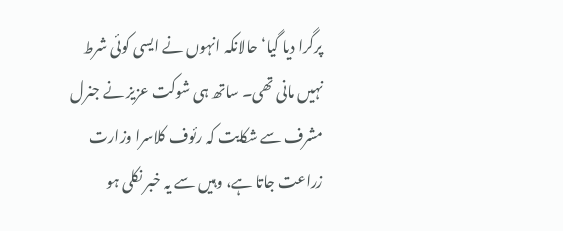پرگرا دیا گیا‘ حالانکہ انہوں نے ایسی کوئی شرط نہیں مانی تھی۔ ساتھ ہی شوکت عزیز نے جنرل مشرف سے شکایت کہ رئوف کلاسرا وزارت زراعت جاتا ہے، وہیں سے یہ خبر نکلی ہو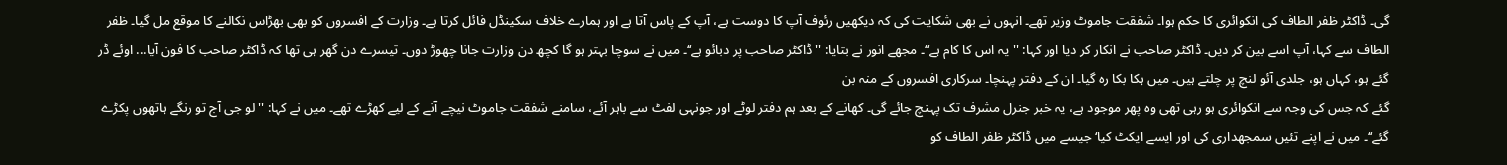گی۔ ڈاکٹر ظفر الطاف کی انکوائری کا حکم ہوا۔ شفقت جاموٹ وزیر تھے۔ انہوں نے بھی شکایت کی کہ دیکھیں رئوف آپ کا دوست ہے، آپ کے پاس آتا ہے اور ہمارے خلاف سکینڈل فائل کرتا ہے۔ وزارت کے افسروں کو بھی بھڑاس نکالنے کا موقع مل گیا۔ ظفر الطاف سے کہا، آپ اسے بین کر دیں۔ ڈاکٹر صاحب نے انکار کر دیا اور کہا: ''یہ اس کا کام ہے‘‘۔ مجھے انور نے بتایا: ''ڈاکٹر صاحب پر دبائو ہے‘‘۔ میں نے سوچا بہتر ہو گا کچھ دن وزارت جانا چھوڑ دوں۔ تیسرے دن گھر ہی تھا کہ ڈاکٹر صاحب کا فون آیا... اوئے ڈر گئے ہو، کہاں ہو، جلدی آئو لنچ پر چلتے ہیں۔ میں ہکا بکا رہ گیا۔ ان کے دفتر پہنچا۔ سرکاری افسروں کے منہ بن
گئے کہ جس کی وجہ سے انکوائری ہو رہی تھی وہ پھر موجود ہے، یہ خبر جنرل مشرف تک پہنچ جائے گی۔ کھانے کے بعد ہم دفتر لوٹے اور جونہی لفٹ سے باہر آئے، سامنے شفقت جاموٹ نیچے آنے کے لیے کھڑے تھے۔ میں نے کہا: ''لو جی آج تو رنگے ہاتھوں پکڑے گئے‘‘۔ میں نے اپنے تئیں سمجھداری کی اور ایسے ایکٹ کیا‘ جیسے میں ڈاکٹر ظفر الطاف کو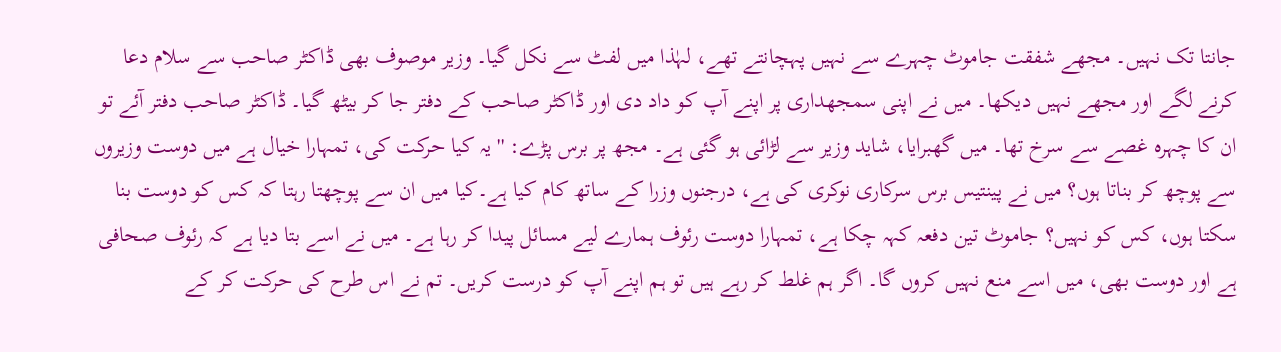جانتا تک نہیں۔ مجھے شفقت جاموٹ چہرے سے نہیں پہچانتے تھے، لہٰذا میں لفٹ سے نکل گیا۔ وزیر موصوف بھی ڈاکٹر صاحب سے سلام دعا کرنے لگے اور مجھے نہیں دیکھا۔ میں نے اپنی سمجھداری پر اپنے آپ کو داد دی اور ڈاکٹر صاحب کے دفتر جا کر بیٹھ گیا۔ ڈاکٹر صاحب دفتر آئے تو ان کا چہرہ غصے سے سرخ تھا۔ میں گھبرایا، شاید وزیر سے لڑائی ہو گئی ہے۔ مجھ پر برس پڑے: '' یہ کیا حرکت کی، تمہارا خیال ہے میں دوست وزیروں سے پوچھ کر بناتا ہوں؟ میں نے پینتیس برس سرکاری نوکری کی ہے، درجنوں وزرا کے ساتھ کام کیا ہے۔کیا میں ان سے پوچھتا رہتا کہ کس کو دوست بنا سکتا ہوں، کس کو نہیں؟ جاموٹ تین دفعہ کہہ چکا ہے، تمہارا دوست رئوف ہمارے لیے مسائل پیدا کر رہا ہے۔ میں نے اسے بتا دیا ہے کہ رئوف صحافی ہے اور دوست بھی، میں اسے منع نہیں کروں گا۔ اگر ہم غلط کر رہے ہیں تو ہم اپنے آپ کو درست کریں۔ تم نے اس طرح کی حرکت کر کے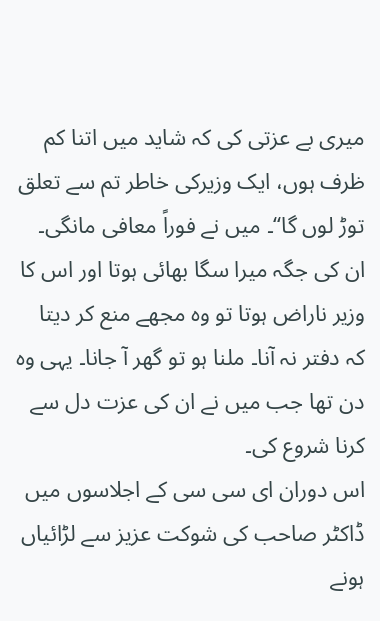میری بے عزتی کی کہ شاید میں اتنا کم ظرف ہوں، ایک وزیرکی خاطر تم سے تعلق توڑ لوں گا‘‘۔ میں نے فوراً معافی مانگی۔ ان کی جگہ میرا سگا بھائی ہوتا اور اس کا وزیر ناراض ہوتا تو وہ مجھے منع کر دیتا کہ دفتر نہ آنا۔ ملنا ہو تو گھر آ جانا۔ یہی وہ دن تھا جب میں نے ان کی عزت دل سے کرنا شروع کی۔
اس دوران ای سی سی کے اجلاسوں میں ڈاکٹر صاحب کی شوکت عزیز سے لڑائیاں ہونے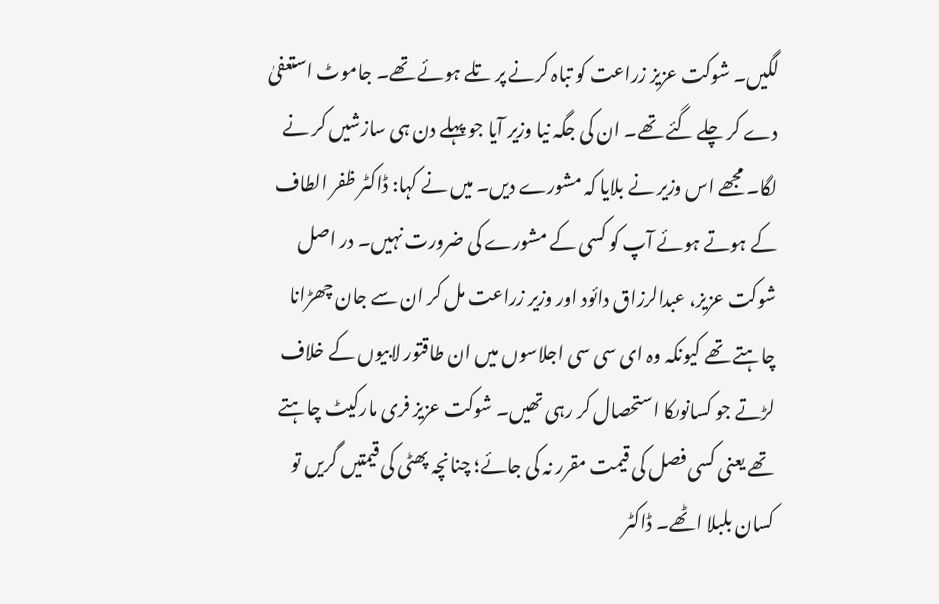لگیں۔ شوکت عزیز زراعت کو تباہ کرنے پر تلے ہوئے تھے۔ جاموٹ استعفیٰ دے کر چلے گئے تھے۔ ان کی جگہ نیا وزیر آیا جو پہلے دن ہی سازشیں کر نے لگا۔ مجھے اس وزیر نے بلایا کہ مشورے دیں۔ میں نے کہا: ڈاکٹر ظفر الطاف کے ہوتے ہوئے آپ کو کسی کے مشورے کی ضرورت نہیں۔ در اصل شوکت عزیز، عبدالرزاق دائود اور وزیر زراعت مل کر ان سے جان چھڑانا چاہتے تھے کیونکہ وہ ای سی سی اجلاسوں میں ان طاقتور لابیوں کے خلاف لڑتے جو کسانوںکا استحصال کر رہی تھیں۔ شوکت عزیز فری مارکیٹ چاہتے تھے یعنی کسی فصل کی قیمت مقرر نہ کی جائے؛ چنانچہ پھٹی کی قیمتیں گریں تو کسان بلبلا اٹھے۔ ڈاکٹر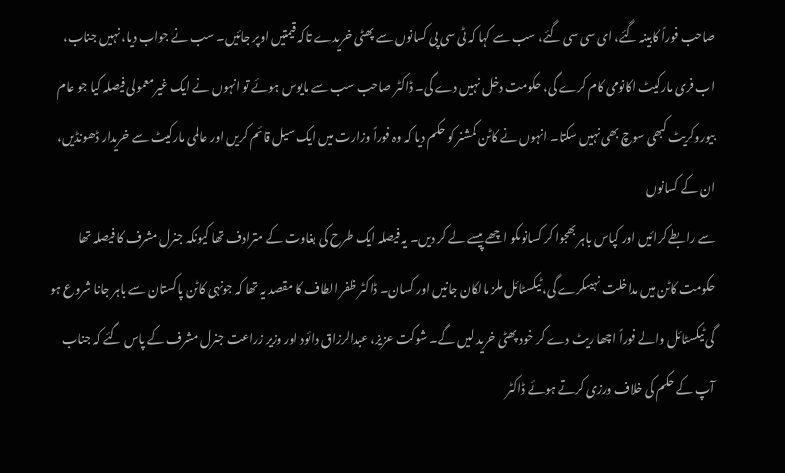صاحب فوراً کابینہ گئے، ای سی سی گئے، سب سے کہا کہ ٹی سی پی کسانوں سے پھٹی خریدے تاکہ قیمتیں اوپر جائیں۔ سب نے جواب دیا، نہیں جناب، اب فری مارکیٹ اکانومی کام کرے گی، حکومت دخل نہیں دے گی۔ ڈاکٹر صاحب سب سے مایوس ہوئے تو انہوں نے ایک غیرمعمولی فیصلہ کیا جو عام بیوروکریٹ کبھی سوچ بھی نہیں سکتا۔ انہوں نے کاٹن کمشنر کو حکم دیا کہ وہ فوراً وزارت میں ایک سیل قائم کریں اور عالمی مارکیٹ سے خریدار ڈھونڈیں، ان کے کسانوں
سے رابطے کرائیں اور کپاس باہر بھجوا کر کسانوںکو اچھے پیسے لے کر دیں۔ یہ فیصلہ ایک طرح کی بغاوت کے مترادف تھا کیونکہ جنرل مشرف کا فیصلہ تھا حکومت کاٹن میں مداخلت نہیںکرے گی، ٹیکسٹائل ملز مالکان جانیں اور کسان۔ ڈاکٹر ظفر الطاف کا مقصد یہ تھا کہ جونہی کاٹن پاکستان سے باہر جانا شروع ہو گی ٹیکسٹائل والے فوراً اچھا ریٹ دے کر خود پھٹی خرید لیں گے۔ شوکت عزیز، عبدالرزاق دائود اور وزیر زراعت جنرل مشرف کے پاس گئے کہ جناب آپ کے حکم کی خلاف ورزی کرتے ہوئے ڈاکٹر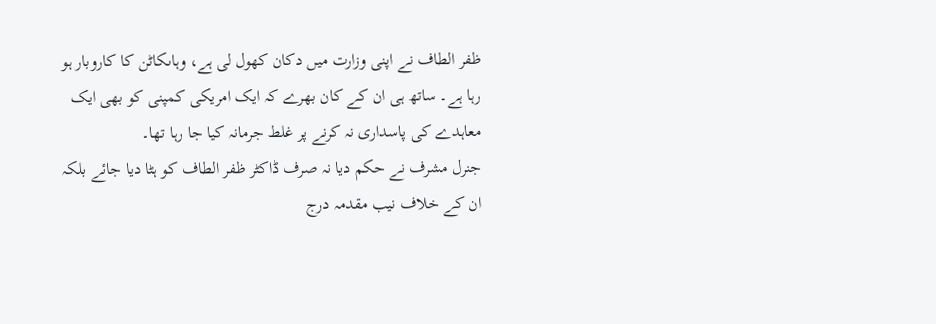ظفر الطاف نے اپنی وزارت میں دکان کھول لی ہے، وہاںکاٹن کا کاروبار ہو رہا ہے۔ ساتھ ہی ان کے کان بھرے کہ ایک امریکی کمپنی کو بھی ایک معاہدے کی پاسداری نہ کرنے پر غلط جرمانہ کیا جا رہا تھا۔
جنرل مشرف نے حکم دیا نہ صرف ڈاکٹر ظفر الطاف کو ہٹا دیا جائے بلکہ ان کے خلاف نیب مقدمہ درج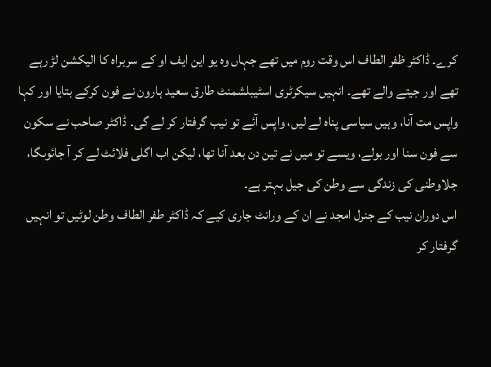کرے۔ ڈاکٹر ظفر الطاف اس وقت روم میں تھے جہاں وہ یو این ایف او کے سربراہ کا الیکشن لڑ رہے تھے اور جیتے والے تھے۔ انہیں سیکرٹری اسٹیبلشمنٹ طارق سعید ہارون نے فون کرکے بتایا اور کہا واپس مت آنا، وہیں سیاسی پناہ لے لیں، واپس آئے تو نیب گرفتار کر لے گی۔ ڈاکٹر صاحب نے سکون سے فون سنا اور بولے، ویسے تو میں نے تین دن بعد آنا تھا، لیکن اب اگلی فلائٹ لے کر آ جائوںگا، جلاوطنی کی زندگی سے وطن کی جیل بہتر ہے۔
اس دوران نیب کے جنرل امجد نے ان کے ورانٹ جاری کیے کہ ڈاکٹر طفر الطاف وطن لوٹیں تو انہیں گرفتار کر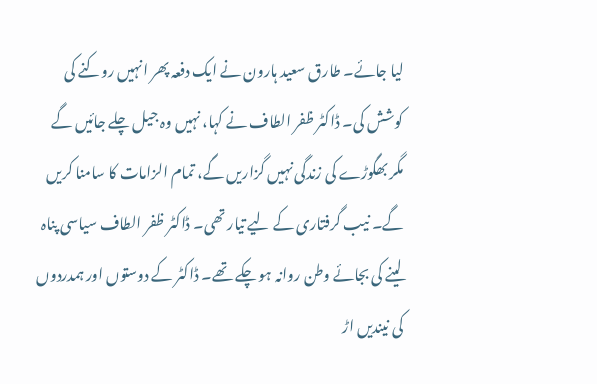لیا جائے۔ طارق سعید ہارون نے ایک دفعہ پھر انہیں روکنے کی کوشش کی۔ ڈاکٹر ظفر الطاف نے کہا، نہیں وہ جیل چلے جائیں گے مگر بھگوڑے کی زندگی نہیں گزاریں گے، تمام الزامات کا سامنا کریں گے۔ نیب گرفتاری کے لیے تیار تھی۔ ڈاکٹر ظفر الطاف سیاسی پناہ لینے کی بجائے وطن روانہ ہو چکے تھے۔ ڈاکٹر کے دوستوں اور ہمدردوں کی نیندیں اڑ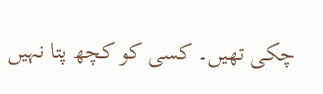چکی تھیں۔ کسی کو کچھ پتا نہیں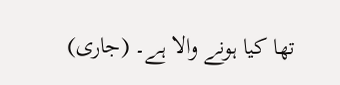تھا کیا ہونے والا ہے۔ (جاری)